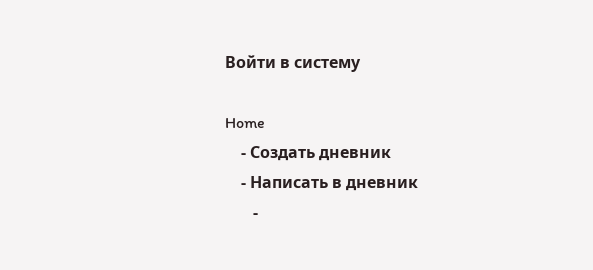Войти в систему

Home
    - Создать дневник
    - Написать в дневник
       -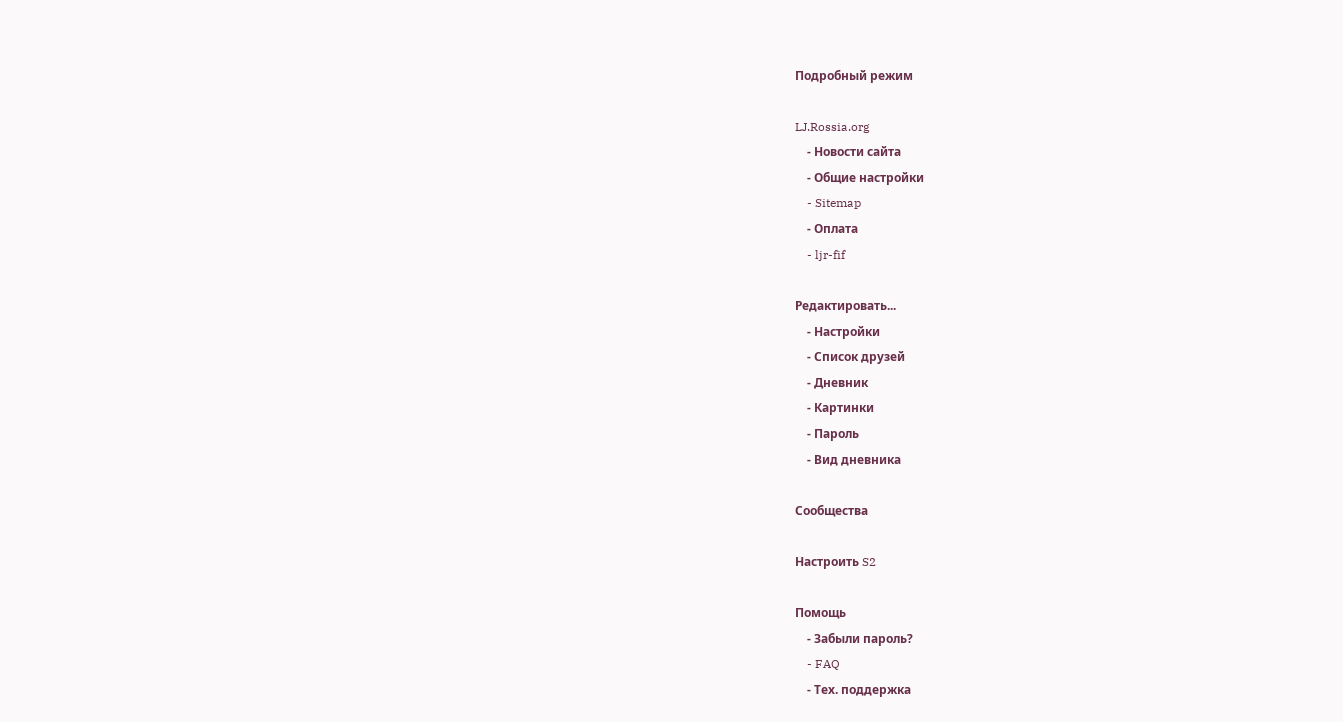Подробный режим

LJ.Rossia.org
    - Новости сайта
    - Общие настройки
    - Sitemap
    - Оплата
    - ljr-fif

Редактировать...
    - Настройки
    - Список друзей
    - Дневник
    - Картинки
    - Пароль
    - Вид дневника

Сообщества

Настроить S2

Помощь
    - Забыли пароль?
    - FAQ
    - Тех. поддержка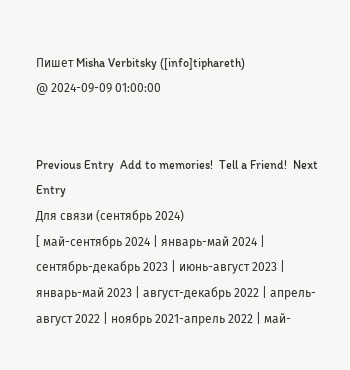Пишет Misha Verbitsky ([info]tiphareth)
@ 2024-09-09 01:00:00


Previous Entry  Add to memories!  Tell a Friend!  Next Entry
Для связи (сентябрь 2024)
[ май-сентябрь 2024 | январь-май 2024 | сентябрь-декабрь 2023 | июнь-август 2023 | январь-май 2023 | август-декабрь 2022 | апрель-август 2022 | ноябрь 2021-апрель 2022 | май-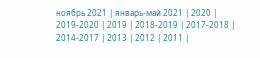ноябрь 2021 | январь-май 2021 | 2020 | 2019-2020 | 2019 | 2018-2019 | 2017-2018 | 2014-2017 | 2013 | 2012 | 2011 |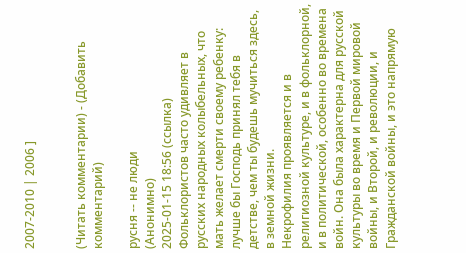2007-2010 | 2006 ]


(Читать комментарии) - (Добавить комментарий)

русня -- не люди
(Анонимно)
2025-01-15 18:56 (ссылка)
Фольклористов часто удивляет в русских народных колыбельных, что мать желает смерти своему ребенку: лучше бы Господь принял тебя в детстве, чем ты будешь мучиться здесь, в земной жизни.
Некрофилия проявляется и в религиозной культуре, и в фольклорной, и в политической, особенно во времена войн. Она была характерна для русской культуры во время и Первой мировой войны, и Второй, и революции, и Гражданской войны, и это напрямую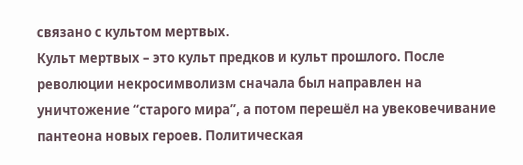связано с культом мертвых.
Культ мертвых – это культ предков и культ прошлого. После революции некросимволизм сначала был направлен на уничтожение “старого мира”, а потом перешёл на увековечивание пантеона новых героев. Политическая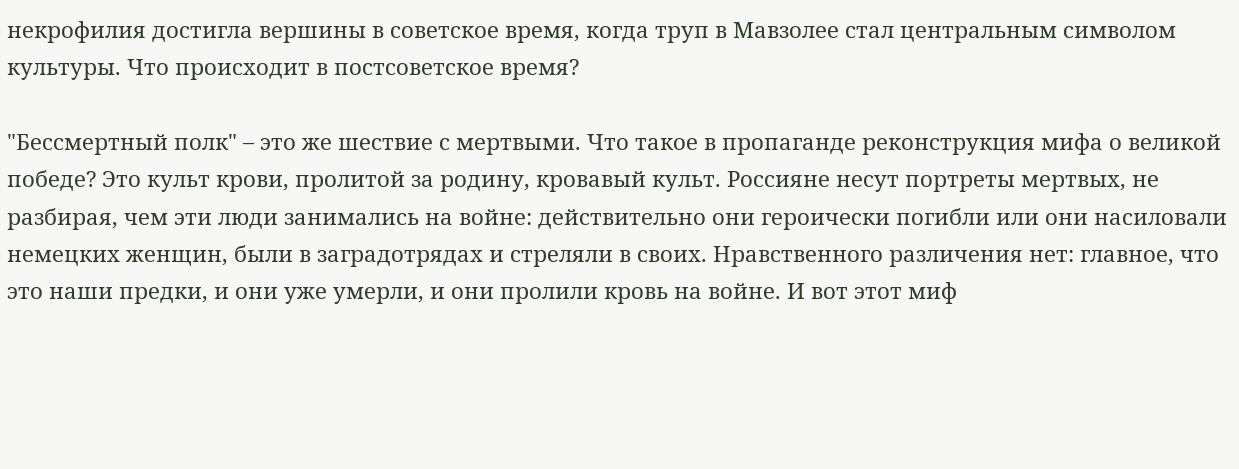некрофилия достигла вершины в советское время, когда труп в Мавзолее стал центральным символом культуры. Что происходит в постсоветское время?

"Бессмертный полк" – это же шествие с мертвыми. Что такое в пропаганде реконструкция мифа о великой победе? Это культ крови, пролитой за родину, кровавый культ. Россияне несут портреты мертвых, не разбирая, чем эти люди занимались на войне: действительно они героически погибли или они насиловали немецких женщин, были в заградотрядах и стреляли в своих. Нравственного различения нет: главное, что это наши предки, и они уже умерли, и они пролили кровь на войне. И вот этот миф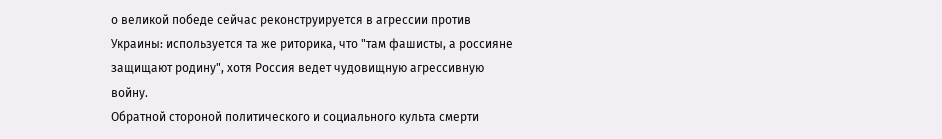о великой победе сейчас реконструируется в агрессии против Украины: используется та же риторика, что "там фашисты, а россияне защищают родину", хотя Россия ведет чудовищную агрессивную войну.
Обратной стороной политического и социального культа смерти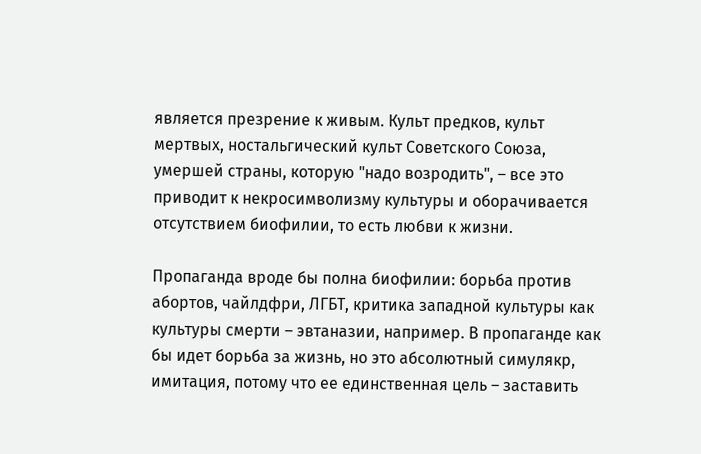является презрение к живым. Культ предков, культ мертвых, ностальгический культ Советского Союза, умершей страны, которую "надо возродить", – все это приводит к некросимволизму культуры и оборачивается отсутствием биофилии, то есть любви к жизни.

Пропаганда вроде бы полна биофилии: борьба против абортов, чайлдфри, ЛГБТ, критика западной культуры как культуры смерти – эвтаназии, например. В пропаганде как бы идет борьба за жизнь, но это абсолютный симулякр, имитация, потому что ее единственная цель – заставить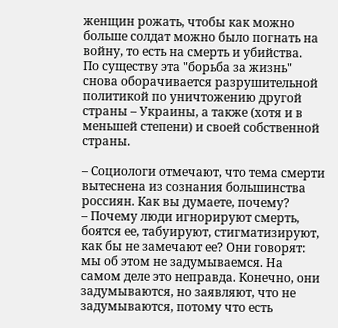женщин рожать, чтобы как можно больше солдат можно было погнать на войну, то есть на смерть и убийства.
По существу эта "борьба за жизнь" снова оборачивается разрушительной политикой по уничтожению другой страны – Украины, а также (хотя и в меньшей степени) и своей собственной страны.

– Социологи отмечают, что тема смерти вытеснена из сознания большинства россиян. Как вы думаете, почему?
– Почему люди игнорируют смерть, боятся ее, табуируют, стигматизируют, как бы не замечают ее? Они говорят: мы об этом не задумываемся. На самом деле это неправда. Конечно, они задумываются, но заявляют, что не задумываются, потому что есть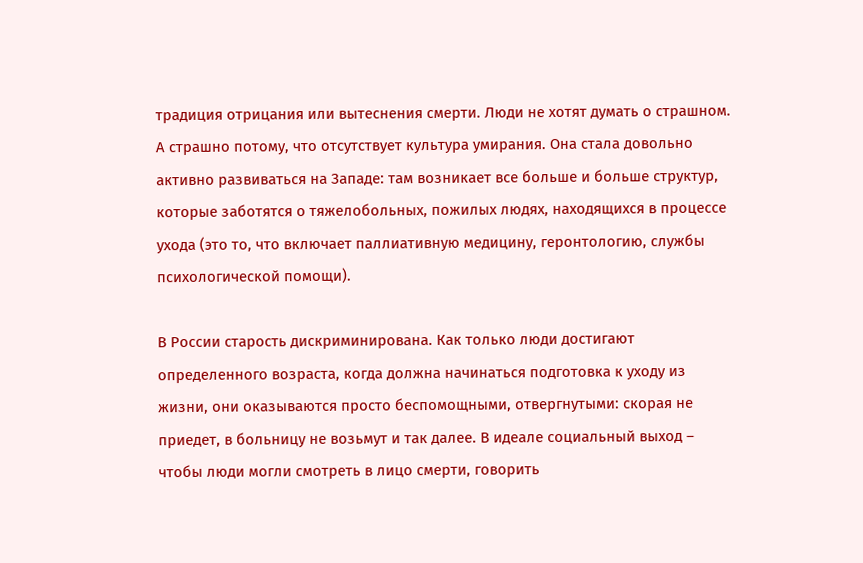традиция отрицания или вытеснения смерти. Люди не хотят думать о страшном. А страшно потому, что отсутствует культура умирания. Она стала довольно активно развиваться на Западе: там возникает все больше и больше структур, которые заботятся о тяжелобольных, пожилых людях, находящихся в процессе ухода (это то, что включает паллиативную медицину, геронтологию, службы психологической помощи).

В России старость дискриминирована. Как только люди достигают определенного возраста, когда должна начинаться подготовка к уходу из жизни, они оказываются просто беспомощными, отвергнутыми: скорая не приедет, в больницу не возьмут и так далее. В идеале социальный выход – чтобы люди могли смотреть в лицо смерти, говорить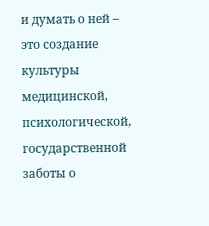и думать о ней – это создание культуры медицинской, психологической, государственной заботы о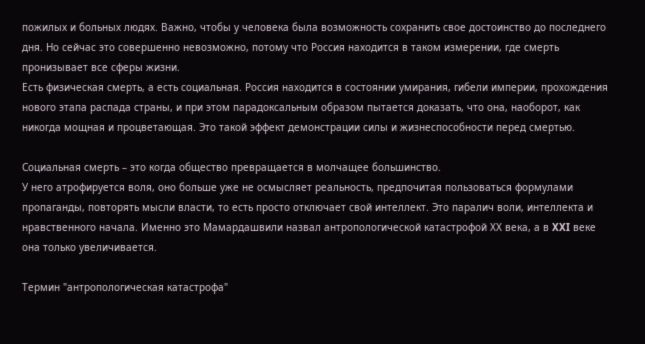пожилых и больных людях. Важно, чтобы у человека была возможность сохранить свое достоинство до последнего дня. Но сейчас это совершенно невозможно, потому что Россия находится в таком измерении, где смерть пронизывает все сферы жизни.
Есть физическая смерть, а есть социальная. Россия находится в состоянии умирания, гибели империи, прохождения нового этапа распада страны, и при этом парадоксальным образом пытается доказать, что она, наоборот, как никогда мощная и процветающая. Это такой эффект демонстрации силы и жизнеспособности перед смертью.

Социальная смерть – это когда общество превращается в молчащее большинство.
У него атрофируется воля, оно больше уже не осмысляет реальность, предпочитая пользоваться формулами пропаганды, повторять мысли власти, то есть просто отключает свой интеллект. Это паралич воли, интеллекта и нравственного начала. Именно это Мамардашвили назвал антропологической катастрофой ХХ века, а в XXI веке она только увеличивается.

Термин "антропологическая катастрофа"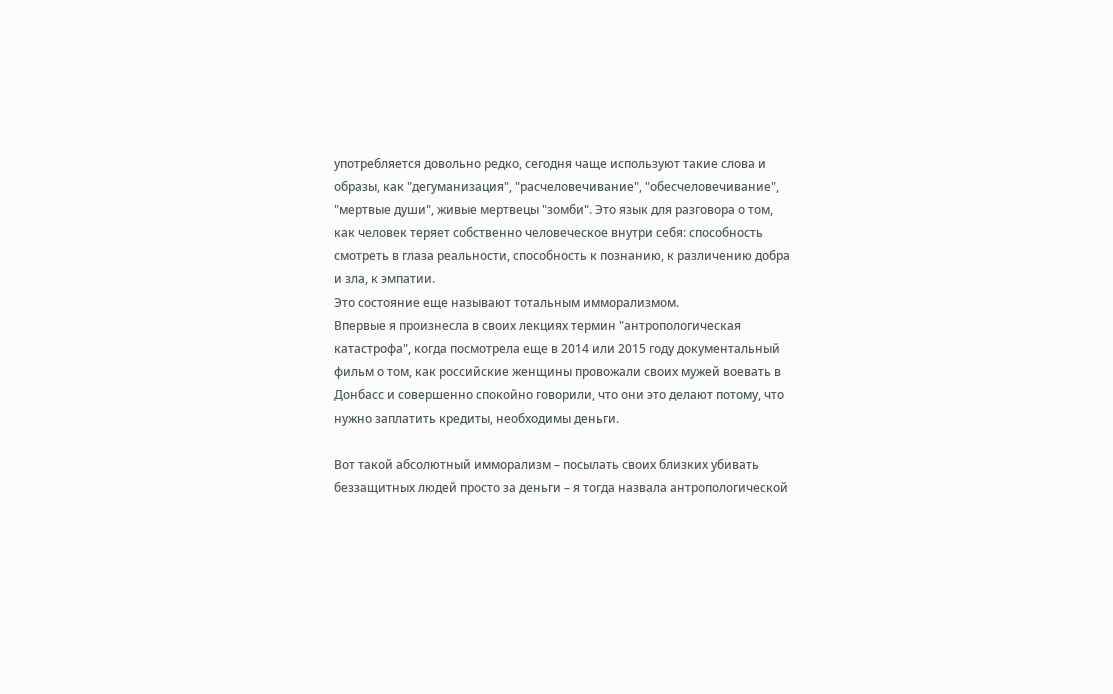употребляется довольно редко, сегодня чаще используют такие слова и образы, как "дегуманизация", "расчеловечивание", "обесчеловечивание", "мертвые души", живые мертвецы "зомби". Это язык для разговора о том, как человек теряет собственно человеческое внутри себя: способность смотреть в глаза реальности, способность к познанию, к различению добра и зла, к эмпатии.
Это состояние еще называют тотальным имморализмом.
Впервые я произнесла в своих лекциях термин "антропологическая катастрофа", когда посмотрела еще в 2014 или 2015 году документальный фильм о том, как российские женщины провожали своих мужей воевать в Донбасс и совершенно спокойно говорили, что они это делают потому, что нужно заплатить кредиты, необходимы деньги.

Вот такой абсолютный имморализм – посылать своих близких убивать беззащитных людей просто за деньги – я тогда назвала антропологической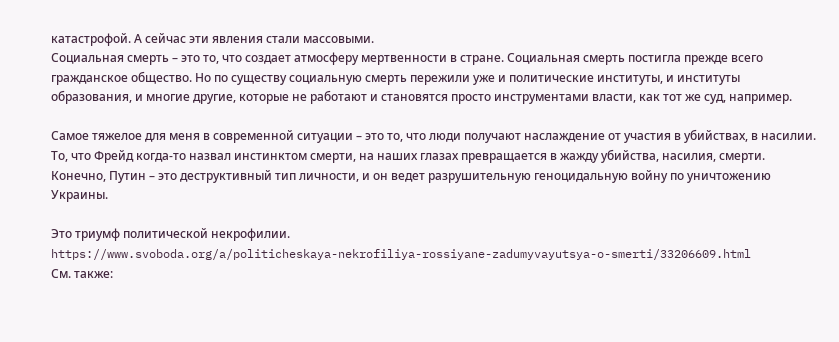катастрофой. А сейчас эти явления стали массовыми.
Социальная смерть – это то, что создает атмосферу мертвенности в стране. Социальная смерть постигла прежде всего гражданское общество. Но по существу социальную смерть пережили уже и политические институты, и институты образования, и многие другие, которые не работают и становятся просто инструментами власти, как тот же суд, например.

Самое тяжелое для меня в современной ситуации – это то, что люди получают наслаждение от участия в убийствах, в насилии.
То, что Фрейд когда-то назвал инстинктом смерти, на наших глазах превращается в жажду убийства, насилия, смерти. Конечно, Путин – это деструктивный тип личности, и он ведет разрушительную геноцидальную войну по уничтожению Украины.

Это триумф политической некрофилии.
https://www.svoboda.org/a/politicheskaya-nekrofiliya-rossiyane-zadumyvayutsya-o-smerti/33206609.html
См. также: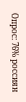Опрос: 76% россиян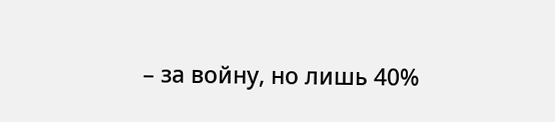– за войну, но лишь 40%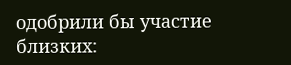одобрили бы участие близких: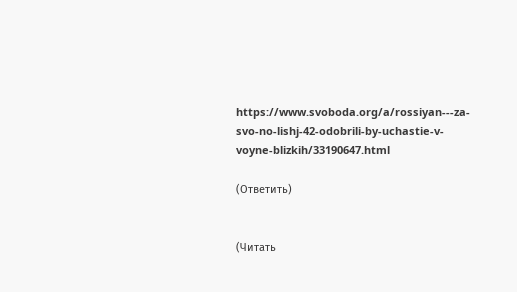https://www.svoboda.org/a/rossiyan---za-svo-no-lishj-42-odobrili-by-uchastie-v-voyne-blizkih/33190647.html

(Ответить)


(Читать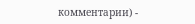комментарии) -